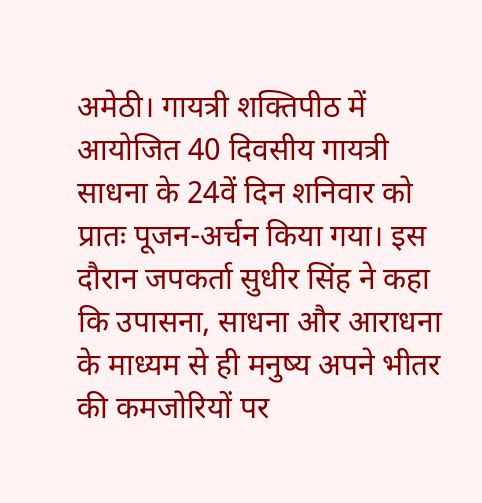अमेठी। गायत्री शक्तिपीठ में आयोजित 40 दिवसीय गायत्री साधना के 24वें दिन शनिवार को प्रातः पूजन-अर्चन किया गया। इस दौरान जपकर्ता सुधीर सिंह ने कहा कि उपासना, साधना और आराधना के माध्यम से ही मनुष्य अपने भीतर की कमजोरियों पर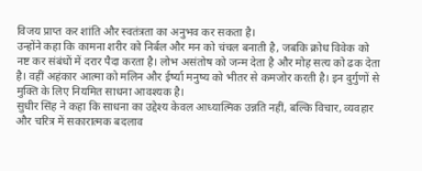विजय प्राप्त कर शांति और स्वतंत्रता का अनुभव कर सकता है।
उन्होंने कहा कि कामना शरीर को निर्बल और मन को चंचल बनाती है, जबकि क्रोध विवेक को नष्ट कर संबंधों में दरार पैदा करता है। लोभ असंतोष को जन्म देता है और मोह सत्य को ढक देता है। वहीं अहंकार आत्मा को मलिन और ईर्ष्या मनुष्य को भीतर से कमजोर करती है। इन दुर्गुणों से मुक्ति के लिए नियमित साधना आवश्यक है।
सुधीर सिंह ने कहा कि साधना का उद्देश्य केवल आध्यात्मिक उन्नति नहीं, बल्कि विचार, व्यवहार और चरित्र में सकारात्मक बदलाव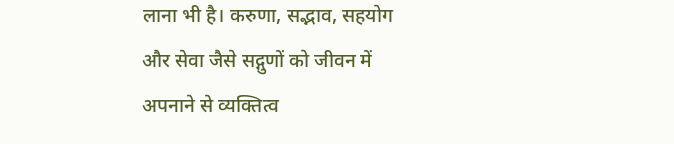लाना भी है। करुणा, सद्भाव, सहयोग और सेवा जैसे सद्गुणों को जीवन में अपनाने से व्यक्तित्व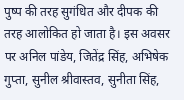पुष्प की तरह सुगंधित और दीपक की तरह आलोकित हो जाता है। इस अवसर पर अनिल पांडेय, जितेंद्र सिंह, अभिषेक गुप्ता, सुनील श्रीवास्तव, सुनीता सिंह,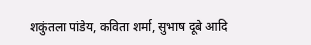शकुंतला पांडेय, कविता शर्मा, सुभाष दूबे आदि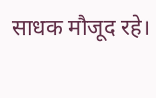साधक मौजूद रहे।